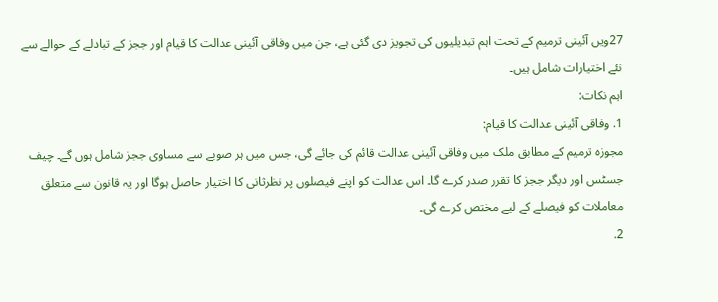27ویں آئینی ترمیم کے تحت اہم تبدیلیوں کی تجویز دی گئی ہے، جن میں وفاقی آئینی عدالت کا قیام اور ججز کے تبادلے کے حوالے سے نئے اختیارات شامل ہیں۔
اہم نکات:
1. وفاقی آئینی عدالت کا قیام:
مجوزہ ترمیم کے مطابق ملک میں وفاقی آئینی عدالت قائم کی جائے گی، جس میں ہر صوبے سے مساوی ججز شامل ہوں گے۔ چیف جسٹس اور دیگر ججز کا تقرر صدر کرے گا۔ اس عدالت کو اپنے فیصلوں پر نظرثانی کا اختیار حاصل ہوگا اور یہ قانون سے متعلق معاملات کو فیصلے کے لیے مختص کرے گی۔
2.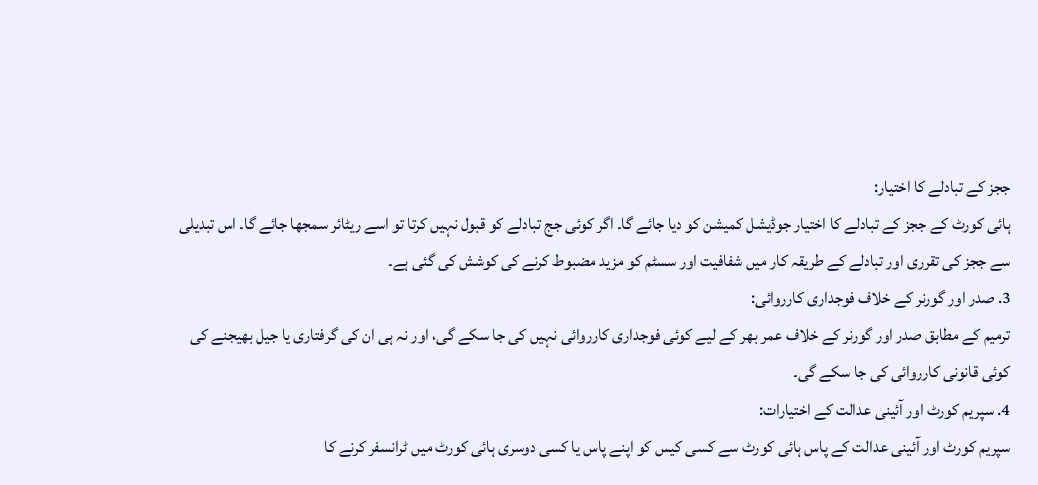ججز کے تبادلے کا اختیار:
ہائی کورٹ کے ججز کے تبادلے کا اختیار جوڈیشل کمیشن کو دیا جائے گا۔ اگر کوئی جج تبادلے کو قبول نہیں کرتا تو اسے ریٹائر سمجھا جائے گا۔ اس تبدیلی سے ججز کی تقرری اور تبادلے کے طریقہ کار میں شفافیت اور سسٹم کو مزید مضبوط کرنے کی کوشش کی گئی ہے۔
3. صدر اور گورنر کے خلاف فوجداری کارروائی:
ترمیم کے مطابق صدر اور گورنر کے خلاف عمر بھر کے لیے کوئی فوجداری کارروائی نہیں کی جا سکے گی، اور نہ ہی ان کی گرفتاری یا جیل بھیجنے کی کوئی قانونی کارروائی کی جا سکے گی۔
4. سپریم کورٹ اور آئینی عدالت کے اختیارات:
سپریم کورٹ اور آئینی عدالت کے پاس ہائی کورٹ سے کسی کیس کو اپنے پاس یا کسی دوسری ہائی کورٹ میں ٹرانسفر کرنے کا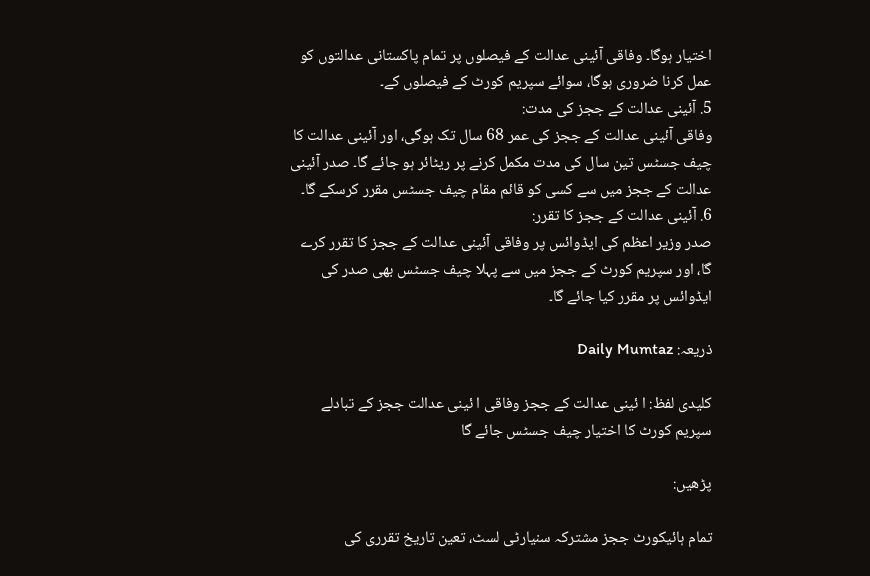اختیار ہوگا۔ وفاقی آئینی عدالت کے فیصلوں پر تمام پاکستانی عدالتوں کو عمل کرنا ضروری ہوگا، سوائے سپریم کورٹ کے فیصلوں کے۔
5. آئینی عدالت کے ججز کی مدت:
وفاقی آئینی عدالت کے ججز کی عمر 68 سال تک ہوگی، اور آئینی عدالت کا چیف جسٹس تین سال کی مدت مکمل کرنے پر ریٹائر ہو جائے گا۔ صدر آئینی عدالت کے ججز میں سے کسی کو قائم مقام چیف جسٹس مقرر کرسکے گا۔
6. آئینی عدالت کے ججز کا تقرر:
صدر وزیر اعظم کی ایڈوائس پر وفاقی آئینی عدالت کے ججز کا تقرر کرے گا، اور سپریم کورٹ کے ججز میں سے پہلا چیف جسٹس بھی صدر کی ایڈوائس پر مقرر کیا جائے گا۔

ذریعہ: Daily Mumtaz

کلیدی لفظ: ا ئینی عدالت کے ججز وفاقی ا ئینی عدالت ججز کے تبادلے سپریم کورٹ کا اختیار چیف جسٹس جائے گا

پڑھیں:

تمام ہائیکورٹ ججز مشترکہ سنیارٹی لسٹ، تعین تاریخ تقرری کی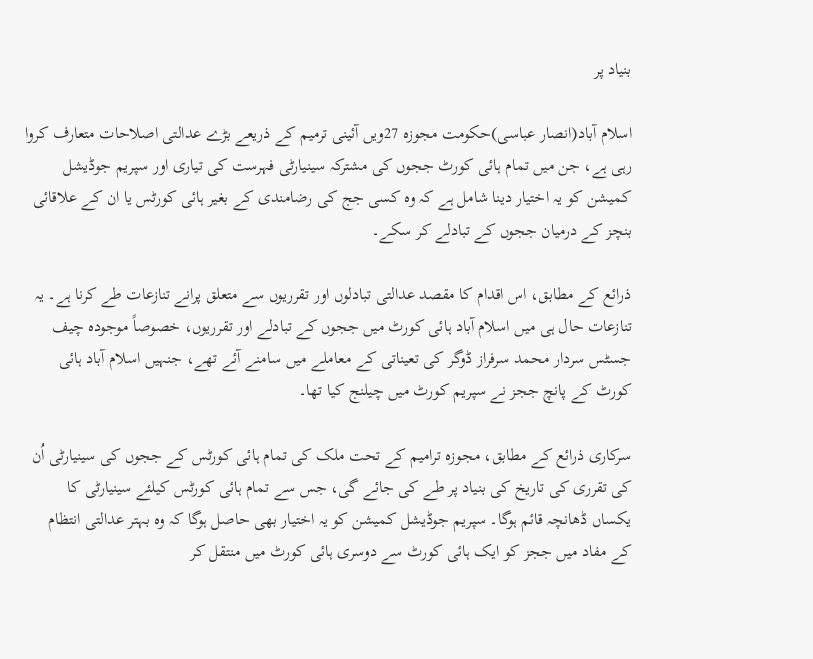بنیاد پر

اسلام آباد(انصار عباسی)حکومت مجوزہ 27ویں آئینی ترمیم کے ذریعے بڑے عدالتی اصلاحات متعارف کروا رہی ہے، جن میں تمام ہائی کورٹ ججوں کی مشترکہ سینیارٹی فہرست کی تیاری اور سپریم جوڈیشل کمیشن کو یہ اختیار دینا شامل ہے کہ وہ کسی جج کی رضامندی کے بغیر ہائی کورٹس یا ان کے علاقائی بنچز کے درمیان ججوں کے تبادلے کر سکے۔

ذرائع کے مطابق، اس اقدام کا مقصد عدالتی تبادلوں اور تقرریوں سے متعلق پرانے تنازعات طے کرنا ہے۔ یہ تنازعات حال ہی میں اسلام آباد ہائی کورٹ میں ججوں کے تبادلے اور تقرریوں، خصوصاً موجودہ چیف جسٹس سردار محمد سرفراز ڈوگر کی تعیناتی کے معاملے میں سامنے آئے تھے، جنہیں اسلام آباد ہائی کورٹ کے پانچ ججز نے سپریم کورٹ میں چیلنج کیا تھا۔

سرکاری ذرائع کے مطابق، مجوزہ ترامیم کے تحت ملک کی تمام ہائی کورٹس کے ججوں کی سینیارٹی اُن کی تقرری کی تاریخ کی بنیاد پر طے کی جائے گی، جس سے تمام ہائی کورٹس کیلئے سینیارٹی کا یکساں ڈھانچہ قائم ہوگا۔ سپریم جوڈیشل کمیشن کو یہ اختیار بھی حاصل ہوگا کہ وہ بہتر عدالتی انتظام کے مفاد میں ججز کو ایک ہائی کورٹ سے دوسری ہائی کورٹ میں منتقل کر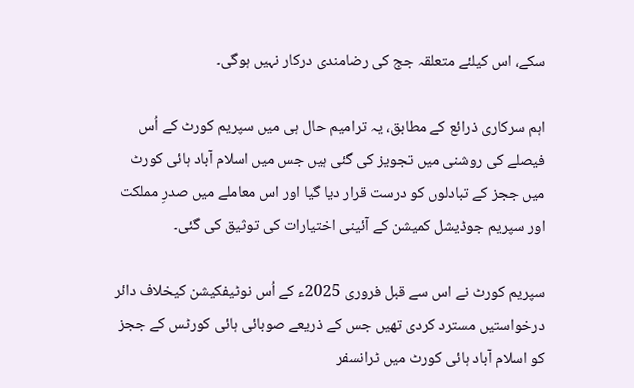سکے، اس کیلئے متعلقہ جج کی رضامندی درکار نہیں ہوگی۔

اہم سرکاری ذرائع کے مطابق، یہ ترامیم حال ہی میں سپریم کورٹ کے اُس فیصلے کی روشنی میں تجویز کی گئی ہیں جس میں اسلام آباد ہائی کورٹ میں ججز کے تبادلوں کو درست قرار دیا گیا اور اس معاملے میں صدرِ مملکت اور سپریم جوڈیشل کمیشن کے آئینی اختیارات کی توثیق کی گئی۔

سپریم کورٹ نے اس سے قبل فروری 2025ء کے اُس نوٹیفکیشن کیخلاف دائر درخواستیں مسترد کردی تھیں جس کے ذریعے صوبائی ہائی کورٹس کے ججز کو اسلام آباد ہائی کورٹ میں ٹرانسفر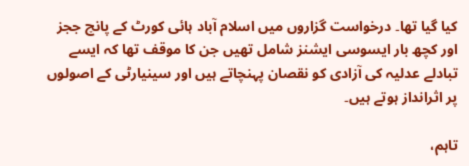کیا گیا تھا۔ درخواست گزاروں میں اسلام آباد ہائی کورٹ کے پانچ ججز اور کچھ بار ایسوسی ایشنز شامل تھیں جن کا موقف تھا کہ ایسے تبادلے عدلیہ کی آزادی کو نقصان پہنچاتے ہیں اور سینیارٹی کے اصولوں پر اثرانداز ہوتے ہیں۔

تاہم،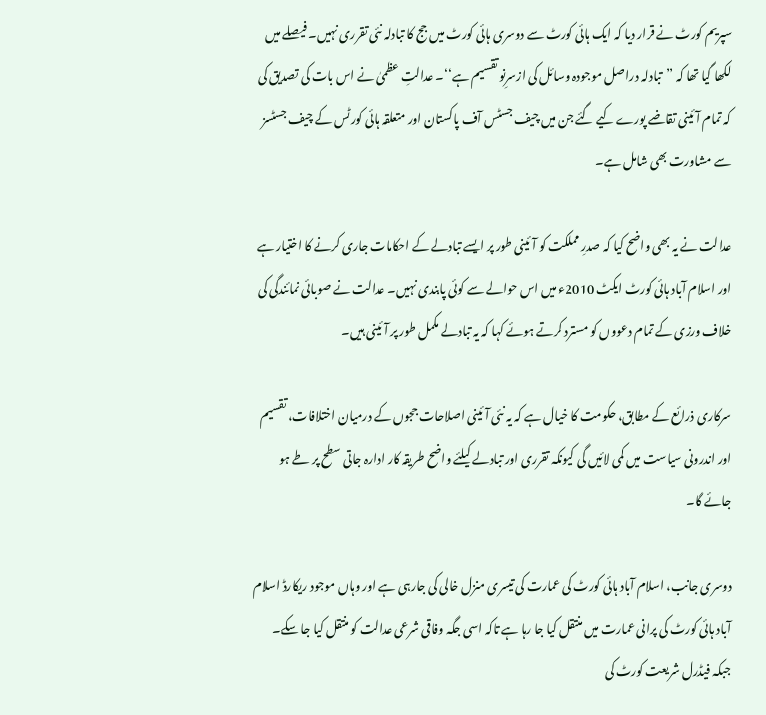سپریم کورٹ نے قرار دیا کہ ایک ہائی کورٹ سے دوسری ہائی کورٹ میں جج کا تبادلہ نئی تقرری نہیں۔ فیصلے میں لکھا گیا تھا کہ ’’تبادلہ دراصل موجودہ وسائل کی ازسرِنو تقسیم ہے‘‘۔ عدالتِ عظمیٰ نے اس بات کی تصدیق کی کہ تمام آئینی تقاضے پورے کیے گئے جن میں چیف جسٹس آف پاکستان اور متعلقہ ہائی کورٹس کے چیف جسٹسز سے مشاورت بھی شامل ہے۔

عدالت نے یہ بھی واضح کیا کہ صدرِ مملکت کو آئینی طور پر ایسے تبادلے کے احکامات جاری کرنے کا اختیار ہے اور اسلام آباد ہائی کورٹ ایکٹ 2010ء میں اس حوالے سے کوئی پابندی نہیں۔ عدالت نے صوبائی نمائندگی کی خلاف ورزی کے تمام دعووں کو مسترد کرتے ہوئے کہا کہ یہ تبادلے مکمل طور پر آئینی ہیں۔

سرکاری ذرائع کے مطابق، حکومت کا خیال ہے کہ یہ نئی آئینی اصلاحات ججوں کے درمیان اختلافات، تقسیم اور اندرونی سیاست میں کمی لائیں گی کیونکہ تقرری اور تبادلے کیلئے واضح طریقہ کار ادارہ جاتی سطح پر طے ہو جائے گا۔

دوسری جانب، اسلام آباد ہائی کورٹ کی عمارت کی تیسری منزل خالی کی جارہی ہے اور وہاں موجود ریکارڈ اسلام آباد ہائی کورٹ کی پرانی عمارت میں منتقل کیا جا رہا ہے تاکہ اسی جگہ وفاقی شرعی عدالت کو منتقل کیا جا سکے۔ جبکہ فیڈرل شریعت کورٹ کی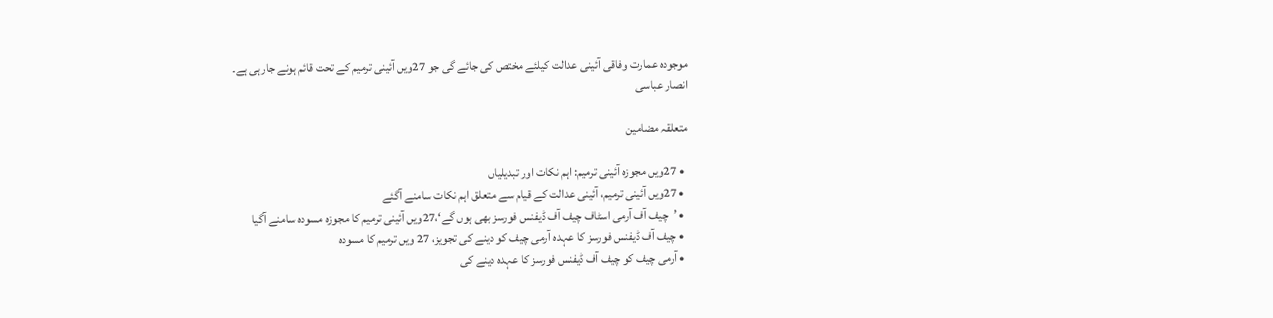موجودہ عمارت وفاقی آئینی عدالت کیلئے مختص کی جائے گی جو 27ویں آئینی ترمیم کے تحت قائم ہونے جارہی ہے۔
انصار عباسی

متعلقہ مضامین

  • 27ویں مجوزہ آئینی ترمیم: اہم نکات اور تبدیلیاں
  • 27ویں آئینی ترمیم، آئینی عدالت کے قیام سے متعلق اہم نکات سامنے آگئے
  • ’چیف آف آرمی اسٹاف چیف آف ڈیفنس فورسز بھی ہوں گے‘،27ویں آئینی ترمیم کا مجوزہ مسودہ سامنے آگیا
  • چیف آف ڈیفنس فورسز کا عہدہ آرمی چیف کو دینے کی تجویز، 27 ویں ترمیم کا مسودہ
  • آرمی چیف کو چیف آف ڈیفنس فورسز کا عہدہ دینے کی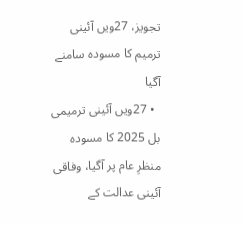تجویز، 27ویں آئینی ترمیم کا مسودہ سامنے آگیا
  • 27ویں آئینی ترمیمی بل 2025 کا مسودہ منظرِ عام پر آگیا، وفاقی آئینی عدالت کے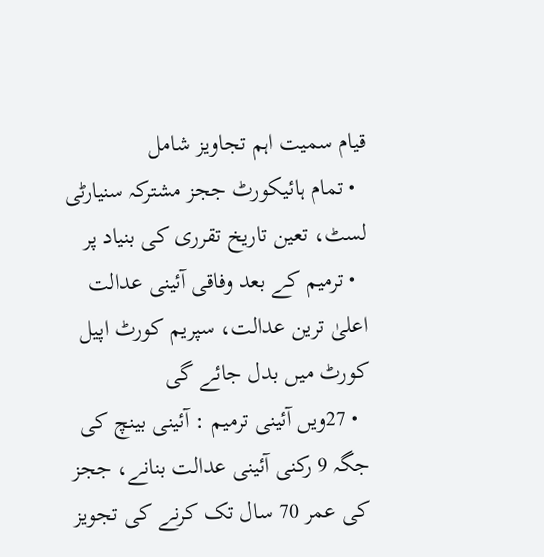قیام سمیت اہم تجاویز شامل
  • تمام ہائیکورٹ ججز مشترکہ سنیارٹی لسٹ، تعین تاریخ تقرری کی بنیاد پر
  • ترمیم کے بعد وفاقی آئینی عدالت اعلیٰ ترین عدالت، سپریم کورٹ اپیل کورٹ میں بدل جائے گی
  • 27ویں آئینی ترمیم : آئینی بینچ کی جگہ 9 رکنی آئینی عدالت بنانے، ججز کی عمر 70 سال تک کرنے کی تجویز